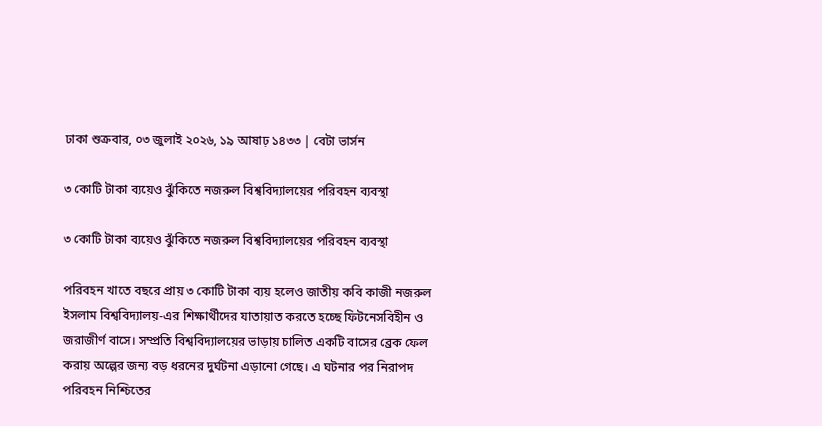ঢাকা শুক্রবার, ০৩ জুলাই ২০২৬, ১৯ আষাঢ় ১৪৩৩ | বেটা ভার্সন

৩ কোটি টাকা ব্যয়েও ঝুঁকিতে নজরুল বিশ্ববিদ্যালয়ের পরিবহন ব্যবস্থা

৩ কোটি টাকা ব্যয়েও ঝুঁকিতে নজরুল বিশ্ববিদ্যালয়ের পরিবহন ব্যবস্থা

পরিবহন খাতে বছরে প্রায় ৩ কোটি টাকা ব্যয় হলেও জাতীয় কবি কাজী নজরুল ইসলাম বিশ্ববিদ্যালয়-এর শিক্ষার্থীদের যাতায়াত করতে হচ্ছে ফিটনেসবিহীন ও জরাজীর্ণ বাসে। সম্প্রতি বিশ্ববিদ্যালয়ের ভাড়ায় চালিত একটি বাসের ব্রেক ফেল করায় অল্পের জন্য বড় ধরনের দুর্ঘটনা এড়ানো গেছে। এ ঘটনার পর নিরাপদ পরিবহন নিশ্চিতের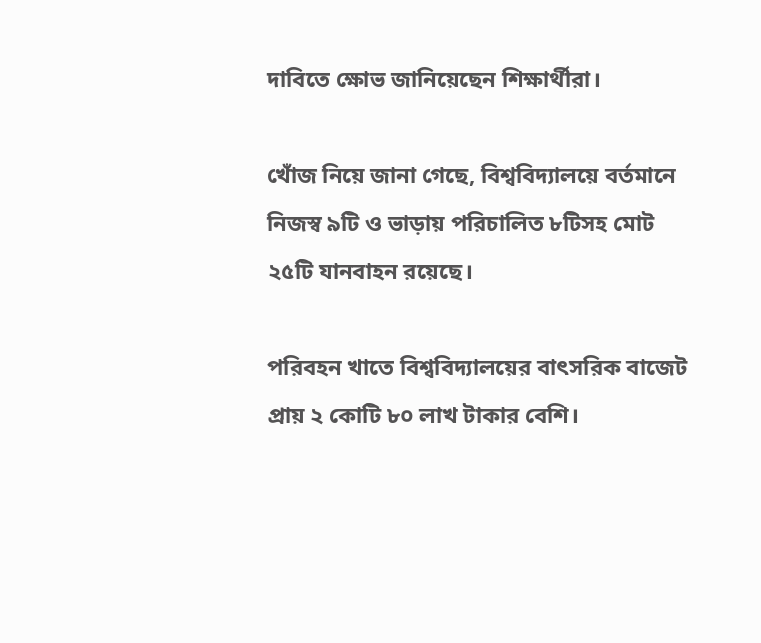দাবিতে ক্ষোভ জানিয়েছেন শিক্ষার্থীরা।

খোঁজ নিয়ে জানা গেছে, বিশ্ববিদ্যালয়ে বর্তমানে নিজস্ব ৯টি ও ভাড়ায় পরিচালিত ৮টিসহ মোট ২৫টি যানবাহন রয়েছে।

পরিবহন খাতে বিশ্ববিদ্যালয়ের বাৎসরিক বাজেট প্রায় ২ কোটি ৮০ লাখ টাকার বেশি।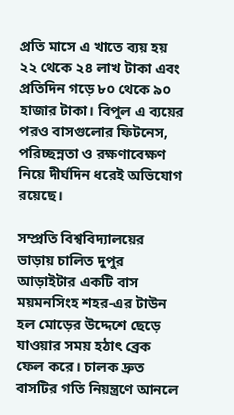প্রতি মাসে এ খাতে ব্যয় হয় ২২ থেকে ২৪ লাখ টাকা এবং প্রতিদিন গড়ে ৮০ থেকে ৯০ হাজার টাকা। বিপুল এ ব্যয়ের পরও বাসগুলোর ফিটনেস, পরিচ্ছন্নতা ও রক্ষণাবেক্ষণ নিয়ে দীর্ঘদিন ধরেই অভিযোগ রয়েছে।

সম্প্রতি বিশ্ববিদ্যালয়ের ভাড়ায় চালিত দুপুর আড়াইটার একটি বাস ময়মনসিংহ শহর-এর টাউন হল মোড়ের উদ্দেশে ছেড়ে যাওয়ার সময় হঠাৎ ব্রেক ফেল করে। চালক দ্রুত বাসটির গতি নিয়ন্ত্রণে আনলে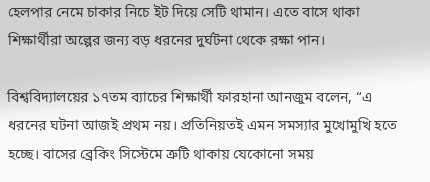হেলপার নেমে চাকার নিচে ইট দিয়ে সেটি থামান। এতে বাসে থাকা শিক্ষার্থীরা অল্পের জন্য বড় ধরনের দুর্ঘটনা থেকে রক্ষা পান।

বিশ্ববিদ্যালয়ের ১৭তম ব্যাচের শিক্ষার্থী ফারহানা আনজুম বলেন, “এ ধরনের ঘটনা আজই প্রথম নয়। প্রতিনিয়তই এমন সমস্যার মুখোমুখি হতে হচ্ছে। বাসের ব্রেকিং সিস্টেমে ত্রুটি থাকায় যেকোনো সময়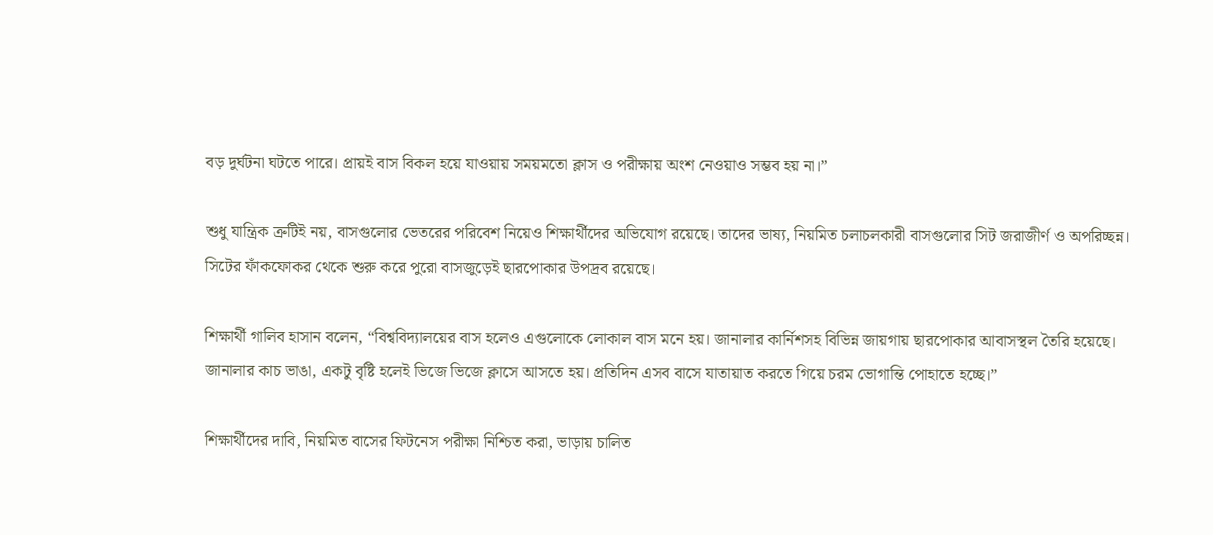বড় দুর্ঘটনা ঘটতে পারে। প্রায়ই বাস বিকল হয়ে যাওয়ায় সময়মতো ক্লাস ও পরীক্ষায় অংশ নেওয়াও সম্ভব হয় না।”

শুধু যান্ত্রিক ত্রুটিই নয়, বাসগুলোর ভেতরের পরিবেশ নিয়েও শিক্ষার্থীদের অভিযোগ রয়েছে। তাদের ভাষ্য, নিয়মিত চলাচলকারী বাসগুলোর সিট জরাজীর্ণ ও অপরিচ্ছন্ন। সিটের ফাঁকফোকর থেকে শুরু করে পুরো বাসজুড়েই ছারপোকার উপদ্রব রয়েছে।

শিক্ষার্থী গালিব হাসান বলেন, “বিশ্ববিদ্যালয়ের বাস হলেও এগুলোকে লোকাল বাস মনে হয়। জানালার কার্নিশসহ বিভিন্ন জায়গায় ছারপোকার আবাসস্থল তৈরি হয়েছে। জানালার কাচ ভাঙা, একটু বৃষ্টি হলেই ভিজে ভিজে ক্লাসে আসতে হয়। প্রতিদিন এসব বাসে যাতায়াত করতে গিয়ে চরম ভোগান্তি পোহাতে হচ্ছে।”

শিক্ষার্থীদের দাবি, নিয়মিত বাসের ফিটনেস পরীক্ষা নিশ্চিত করা, ভাড়ায় চালিত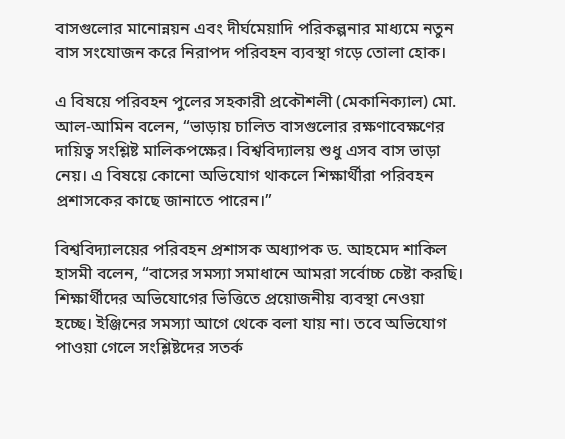বাসগুলোর মানোন্নয়ন এবং দীর্ঘমেয়াদি পরিকল্পনার মাধ্যমে নতুন বাস সংযোজন করে নিরাপদ পরিবহন ব্যবস্থা গড়ে তোলা হোক।

এ বিষয়ে পরিবহন পুলের সহকারী প্রকৌশলী (মেকানিক্যাল) মো. আল-আমিন বলেন, “ভাড়ায় চালিত বাসগুলোর রক্ষণাবেক্ষণের দায়িত্ব সংশ্লিষ্ট মালিকপক্ষের। বিশ্ববিদ্যালয় শুধু এসব বাস ভাড়া নেয়। এ বিষয়ে কোনো অভিযোগ থাকলে শিক্ষার্থীরা পরিবহন প্রশাসকের কাছে জানাতে পারেন।”

বিশ্ববিদ্যালয়ের পরিবহন প্রশাসক অধ্যাপক ড. আহমেদ শাকিল হাসমী বলেন, “বাসের সমস্যা সমাধানে আমরা সর্বোচ্চ চেষ্টা করছি। শিক্ষার্থীদের অভিযোগের ভিত্তিতে প্রয়োজনীয় ব্যবস্থা নেওয়া হচ্ছে। ইঞ্জিনের সমস্যা আগে থেকে বলা যায় না। তবে অভিযোগ পাওয়া গেলে সংশ্লিষ্টদের সতর্ক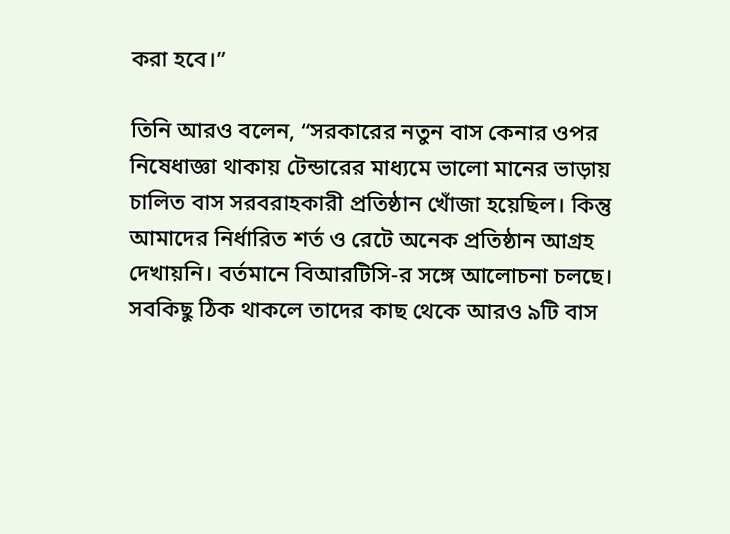করা হবে।”

তিনি আরও বলেন, “সরকারের নতুন বাস কেনার ওপর নিষেধাজ্ঞা থাকায় টেন্ডারের মাধ্যমে ভালো মানের ভাড়ায় চালিত বাস সরবরাহকারী প্রতিষ্ঠান খোঁজা হয়েছিল। কিন্তু আমাদের নির্ধারিত শর্ত ও রেটে অনেক প্রতিষ্ঠান আগ্রহ দেখায়নি। বর্তমানে বিআরটিসি-র সঙ্গে আলোচনা চলছে। সবকিছু ঠিক থাকলে তাদের কাছ থেকে আরও ৯টি বাস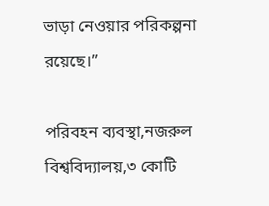ভাড়া নেওয়ার পরিকল্পনা রয়েছে।”

পরিবহন ব্যবস্থা,নজরুল বিশ্ববিদ্যালয়,৩ কোটি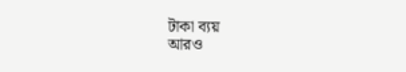টাকা ব্যয়
আরও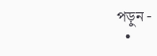পড়ুন -
  •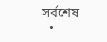সর্বশেষ
  •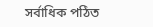সর্বাধিক পঠিত